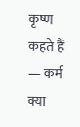कृष्ण कहते हैं — कर्म क्या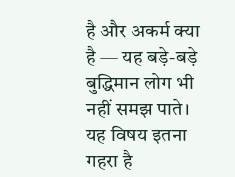है और अकर्म क्या है — यह बड़े-बड़े बुद्धिमान लोग भी नहीं समझ पाते। यह विषय इतना गहरा है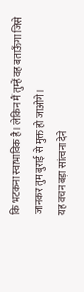कि भटकना स्वाभाविक है। लेकिन मैं तुम्हें वह बताऊँगा जिसे जानकर तुम बुराई से मुक्त हो जाओगे।
यह वचन बड़ा सांत्वना देने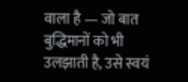वाला है — जो बात बुद्धिमानों को भी उलझाती है, उसे स्वयं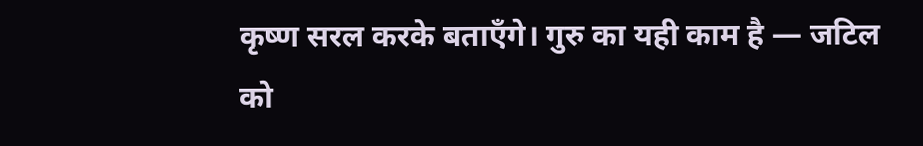कृष्ण सरल करके बताएँगे। गुरु का यही काम है — जटिल को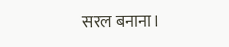सरल बनाना।